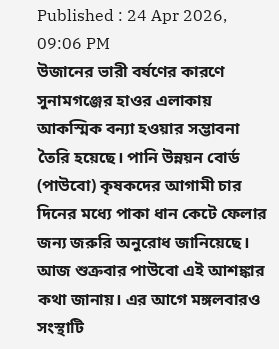Published : 24 Apr 2026, 09:06 PM
উজানের ভারী বর্ষণের কারণে সুনামগঞ্জের হাওর এলাকায় আকস্মিক বন্যা হওয়ার সম্ভাবনা তৈরি হয়েছে। পানি উন্নয়ন বোর্ড (পাউবো) কৃষকদের আগামী চার দিনের মধ্যে পাকা ধান কেটে ফেলার জন্য জরুরি অনুরোধ জানিয়েছে। আজ শুক্রবার পাউবো এই আশঙ্কার কথা জানায়। এর আগে মঙ্গলবারও সংস্থাটি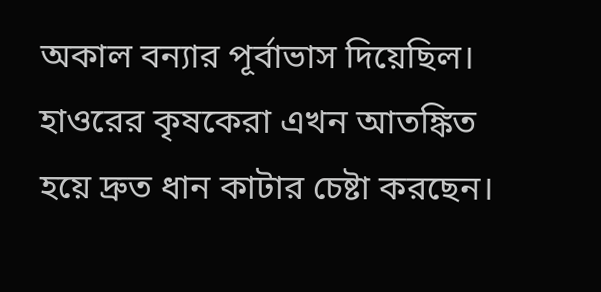অকাল বন্যার পূর্বাভাস দিয়েছিল। হাওরের কৃষকেরা এখন আতঙ্কিত হয়ে দ্রুত ধান কাটার চেষ্টা করছেন।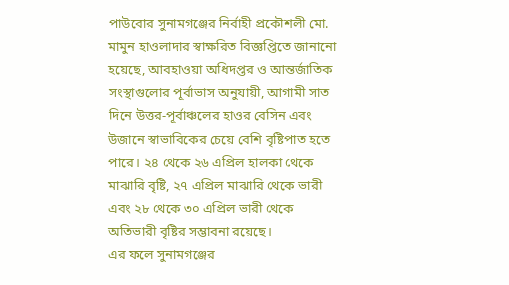পাউবোর সুনামগঞ্জের নির্বাহী প্রকৌশলী মো. মামুন হাওলাদার স্বাক্ষরিত বিজ্ঞপ্তিতে জানানো হয়েছে, আবহাওয়া অধিদপ্তর ও আন্তর্জাতিক সংস্থাগুলোর পূর্বাভাস অনুযায়ী, আগামী সাত দিনে উত্তর-পূর্বাঞ্চলের হাওর বেসিন এবং উজানে স্বাভাবিকের চেয়ে বেশি বৃষ্টিপাত হতে পারে। ২৪ থেকে ২৬ এপ্রিল হালকা থেকে মাঝারি বৃষ্টি, ২৭ এপ্রিল মাঝারি থেকে ভারী এবং ২৮ থেকে ৩০ এপ্রিল ভারী থেকে অতিভারী বৃষ্টির সম্ভাবনা রয়েছে।
এর ফলে সুনামগঞ্জের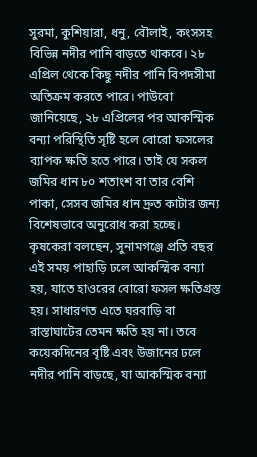সুরমা, কুশিয়ারা, ধনু, বৌলাই, কংসসহ বিভিন্ন নদীর পানি বাড়তে থাকবে। ২৮ এপ্রিল থেকে কিছু নদীর পানি বিপদসীমা অতিক্রম করতে পারে। পাউবো জানিয়েছে, ২৮ এপ্রিলের পর আকস্মিক বন্যা পরিস্থিতি সৃষ্টি হলে বোরো ফসলের ব্যাপক ক্ষতি হতে পারে। তাই যে সকল জমির ধান ৮০ শতাংশ বা তার বেশি পাকা, সেসব জমির ধান দ্রুত কাটার জন্য বিশেষভাবে অনুরোধ করা হচ্ছে। কৃষকেরা বলছেন, সুনামগঞ্জে প্রতি বছর এই সময় পাহাড়ি ঢলে আকস্মিক বন্যা হয়, যাতে হাওরের বোরো ফসল ক্ষতিগ্রস্ত হয়। সাধারণত এতে ঘরবাড়ি বা রাস্তাঘাটের তেমন ক্ষতি হয় না। তবে কয়েকদিনের বৃষ্টি এবং উজানের ঢলে নদীর পানি বাড়ছে, যা আকস্মিক বন্যা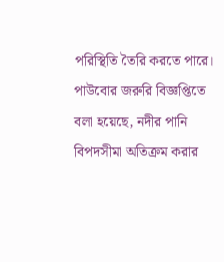পরিস্থিতি তৈরি করতে পারে।
পাউবোর জরুরি বিজ্ঞপ্তিতে বলা হয়েছে, নদীর পানি বিপদসীমা অতিক্রম করার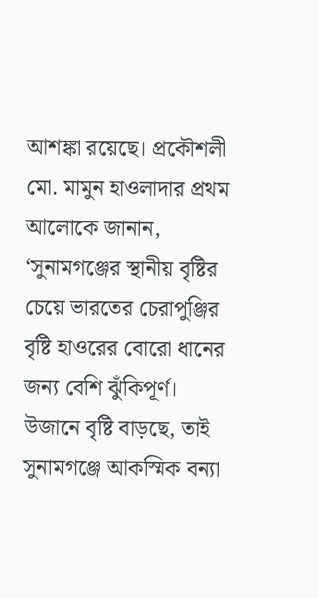আশঙ্কা রয়েছে। প্রকৌশলী মো. মামুন হাওলাদার প্রথম আলোকে জানান, ‘সুনামগঞ্জের স্থানীয় বৃষ্টির চেয়ে ভারতের চেরাপুঞ্জির বৃষ্টি হাওরের বোরো ধানের জন্য বেশি ঝুঁকিপূর্ণ। উজানে বৃষ্টি বাড়ছে, তাই সুনামগঞ্জে আকস্মিক বন্যা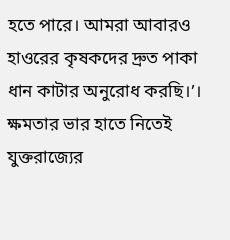হতে পারে। আমরা আবারও হাওরের কৃষকদের দ্রুত পাকা ধান কাটার অনুরোধ করছি।’।
ক্ষমতার ভার হাতে নিতেই যুক্তরাজ্যের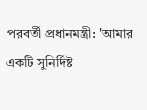পরবর্তী প্রধানমন্ত্রী: 'আমার একটি সুনির্দিষ্ট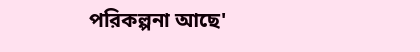পরিকল্পনা আছে'